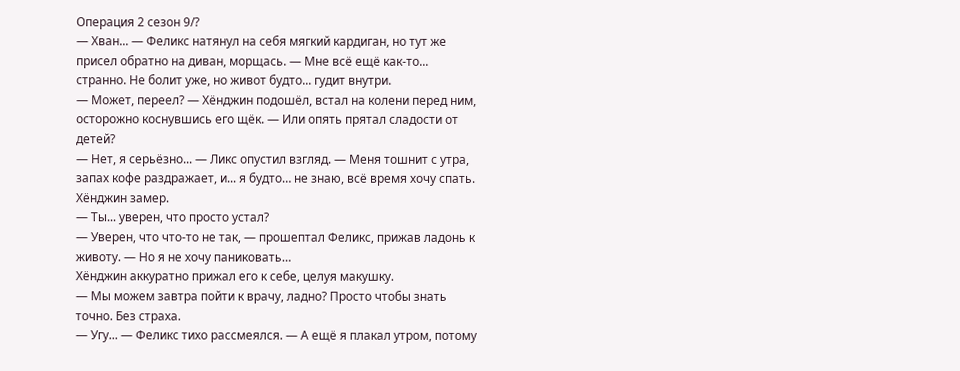Операция 2 сезон 9/?
— Хван... — Феликс натянул на себя мягкий кардиган, но тут же присел обратно на диван, морщась. — Мне всё ещё как-то... странно. Не болит уже, но живот будто... гудит внутри.
— Может, переел? — Хёнджин подошёл, встал на колени перед ним, осторожно коснувшись его щёк. — Или опять прятал сладости от детей?
— Нет, я серьёзно... — Ликс опустил взгляд. — Меня тошнит с утра, запах кофе раздражает, и... я будто… не знаю, всё время хочу спать.
Хёнджин замер.
— Ты... уверен, что просто устал?
— Уверен, что что-то не так, — прошептал Феликс, прижав ладонь к животу. — Но я не хочу паниковать…
Хёнджин аккуратно прижал его к себе, целуя макушку.
— Мы можем завтра пойти к врачу, ладно? Просто чтобы знать точно. Без страха.
— Угу... — Феликс тихо рассмеялся. — А ещё я плакал утром, потому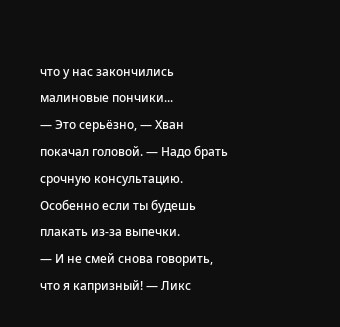что у нас закончились малиновые пончики...
— Это серьёзно, — Хван покачал головой. — Надо брать срочную консультацию. Особенно если ты будешь плакать из-за выпечки.
— И не смей снова говорить, что я капризный! — Ликс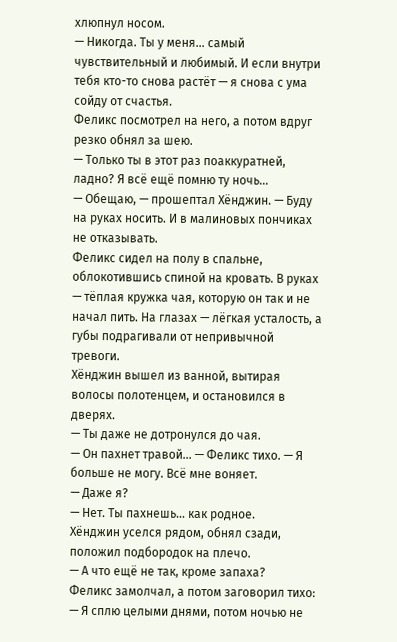хлюпнул носом.
— Никогда. Ты у меня... самый чувствительный и любимый. И если внутри тебя кто-то снова растёт — я снова с ума сойду от счастья.
Феликс посмотрел на него, а потом вдруг резко обнял за шею.
— Только ты в этот раз поаккуратней, ладно? Я всё ещё помню ту ночь...
— Обещаю, — прошептал Хёнджин. — Буду на руках носить. И в малиновых пончиках не отказывать.
Феликс сидел на полу в спальне, облокотившись спиной на кровать. В руках — тёплая кружка чая, которую он так и не начал пить. На глазах — лёгкая усталость, а губы подрагивали от непривычной тревоги.
Хёнджин вышел из ванной, вытирая волосы полотенцем, и остановился в дверях.
— Ты даже не дотронулся до чая.
— Он пахнет травой... — Феликс тихо. — Я больше не могу. Всё мне воняет.
— Даже я?
— Нет. Ты пахнешь… как родное.
Хёнджин уселся рядом, обнял сзади, положил подбородок на плечо.
— А что ещё не так, кроме запаха?
Феликс замолчал, а потом заговорил тихо:
— Я сплю целыми днями, потом ночью не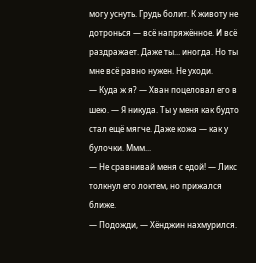могу уснуть. Грудь болит. К животу не дотронься — всё напряжённое. И всё раздражает. Даже ты... иногда. Но ты мне всё равно нужен. Не уходи.
— Куда ж я? — Хван поцеловал его в шею. — Я никуда. Ты у меня как будто стал ещё мягче. Даже кожа — как у булочки. Ммм...
— Не сравнивай меня с едой! — Ликс толкнул его локтем, но прижался ближе.
— Подожди, — Хёнджин нахмурился.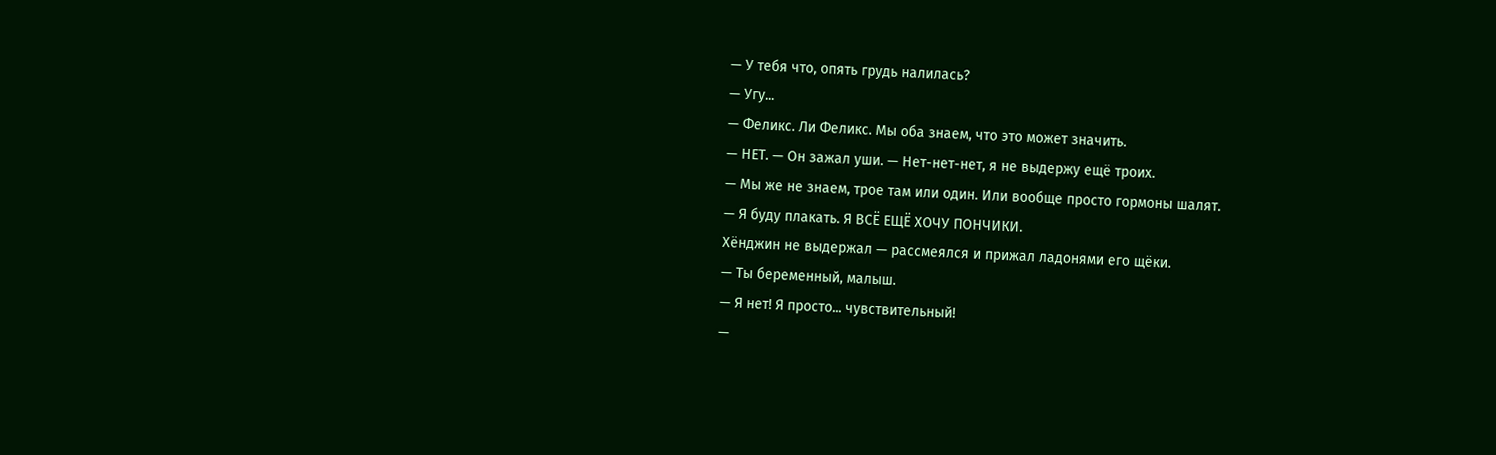— У тебя что, опять грудь налилась?
— Угу...
— Феликс. Ли Феликс. Мы оба знаем, что это может значить.
— НЕТ. — Он зажал уши. — Нет-нет-нет, я не выдержу ещё троих.
— Мы же не знаем, трое там или один. Или вообще просто гормоны шалят.
— Я буду плакать. Я ВСЁ ЕЩЁ ХОЧУ ПОНЧИКИ.
Хёнджин не выдержал — рассмеялся и прижал ладонями его щёки.
— Ты беременный, малыш.
— Я нет! Я просто... чувствительный!
—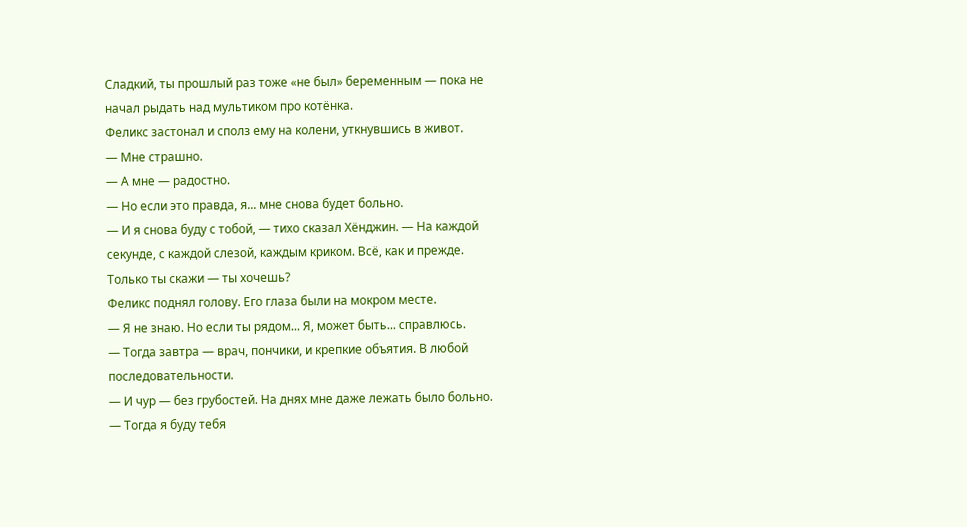Сладкий, ты прошлый раз тоже «не был» беременным — пока не начал рыдать над мультиком про котёнка.
Феликс застонал и сполз ему на колени, уткнувшись в живот.
— Мне страшно.
— А мне — радостно.
— Но если это правда, я... мне снова будет больно.
— И я снова буду с тобой, — тихо сказал Хёнджин. — На каждой секунде, с каждой слезой, каждым криком. Всё, как и прежде. Только ты скажи — ты хочешь?
Феликс поднял голову. Его глаза были на мокром месте.
— Я не знаю. Но если ты рядом... Я, может быть... справлюсь.
— Тогда завтра — врач, пончики, и крепкие объятия. В любой последовательности.
— И чур — без грубостей. На днях мне даже лежать было больно.
— Тогда я буду тебя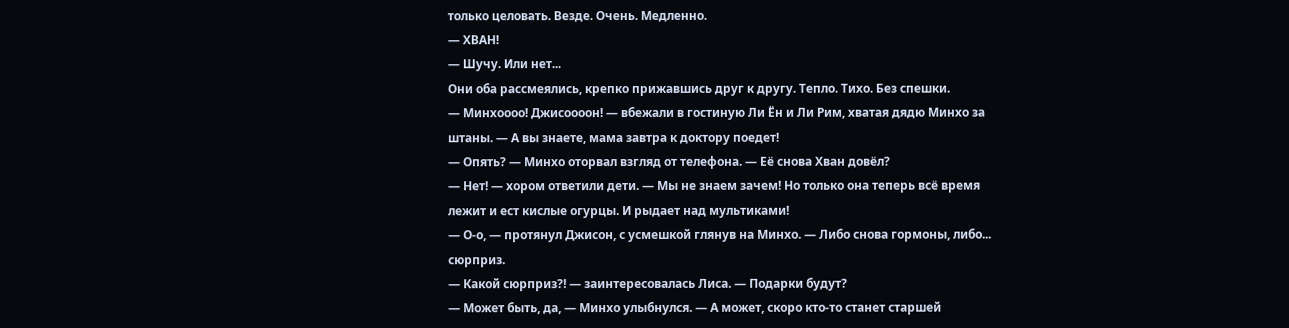только целовать. Везде. Очень. Медленно.
— ХВАН!
— Шучу. Или нет...
Они оба рассмеялись, крепко прижавшись друг к другу. Тепло. Тихо. Без спешки.
— Минхоооо! Джисоооон! — вбежали в гостиную Ли Ён и Ли Рим, хватая дядю Минхо за штаны. — А вы знаете, мама завтра к доктору поедет!
— Опять? — Минхо оторвал взгляд от телефона. — Её снова Хван довёл?
— Нет! — хором ответили дети. — Мы не знаем зачем! Но только она теперь всё время лежит и ест кислые огурцы. И рыдает над мультиками!
— О-о, — протянул Джисон, с усмешкой глянув на Минхо. — Либо снова гормоны, либо... сюрприз.
— Какой сюрприз?! — заинтересовалась Лиса. — Подарки будут?
— Может быть, да, — Минхо улыбнулся. — А может, скоро кто-то станет старшей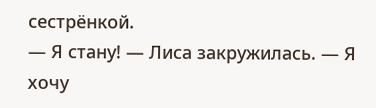сестрёнкой.
— Я стану! — Лиса закружилась. — Я хочу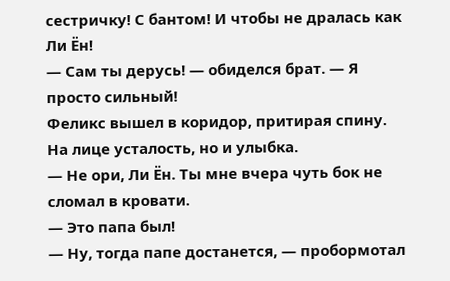сестричку! С бантом! И чтобы не дралась как Ли Ён!
— Сам ты дерусь! — обиделся брат. — Я просто сильный!
Феликс вышел в коридор, притирая спину. На лице усталость, но и улыбка.
— Не ори, Ли Ён. Ты мне вчера чуть бок не сломал в кровати.
— Это папа был!
— Ну, тогда папе достанется, — пробормотал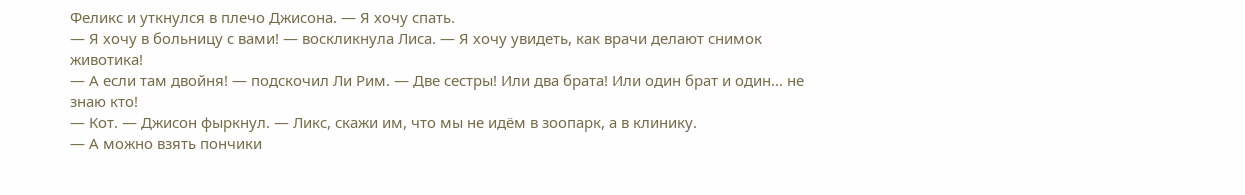Феликс и уткнулся в плечо Джисона. — Я хочу спать.
— Я хочу в больницу с вами! — воскликнула Лиса. — Я хочу увидеть, как врачи делают снимок животика!
— А если там двойня! — подскочил Ли Рим. — Две сестры! Или два брата! Или один брат и один… не знаю кто!
— Кот. — Джисон фыркнул. — Ликс, скажи им, что мы не идём в зоопарк, а в клинику.
— А можно взять пончики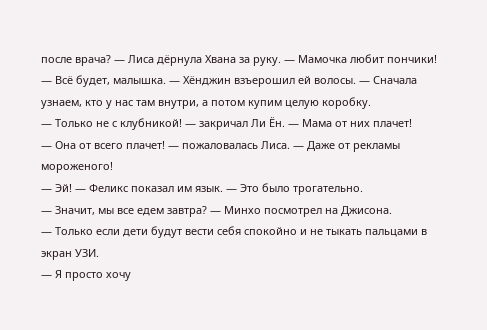после врача? — Лиса дёрнула Хвана за руку. — Мамочка любит пончики!
— Всё будет, малышка. — Хёнджин взъерошил ей волосы. — Сначала узнаем, кто у нас там внутри, а потом купим целую коробку.
— Только не с клубникой! — закричал Ли Ён. — Мама от них плачет!
— Она от всего плачет! — пожаловалась Лиса. — Даже от рекламы мороженого!
— Эй! — Феликс показал им язык. — Это было трогательно.
— Значит, мы все едем завтра? — Минхо посмотрел на Джисона.
— Только если дети будут вести себя спокойно и не тыкать пальцами в экран УЗИ.
— Я просто хочу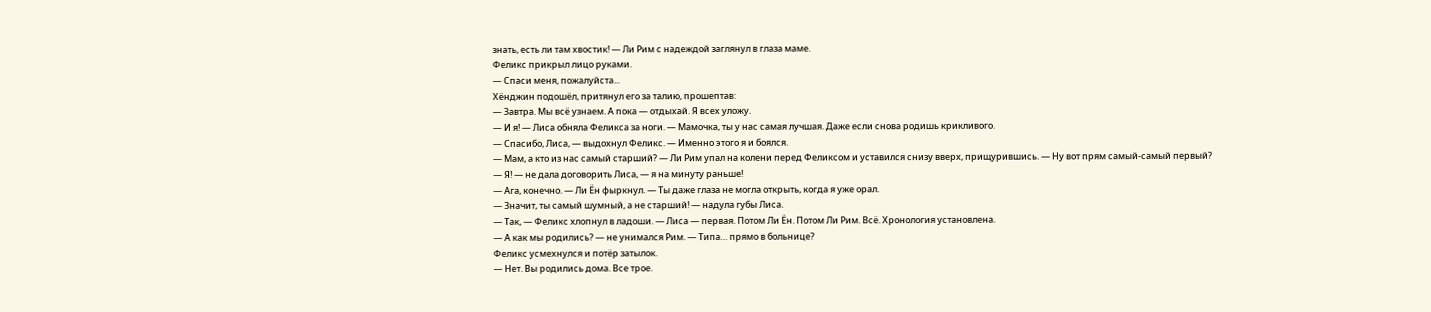знать, есть ли там хвостик! — Ли Рим с надеждой заглянул в глаза маме.
Феликс прикрыл лицо руками.
— Спаси меня, пожалуйста...
Хёнджин подошёл, притянул его за талию, прошептав:
— Завтра. Мы всё узнаем. А пока — отдыхай. Я всех уложу.
— И я! — Лиса обняла Феликса за ноги. — Мамочка, ты у нас самая лучшая. Даже если снова родишь крикливого.
— Спасибо, Лиса, — выдохнул Феликс. — Именно этого я и боялся.
— Мам, а кто из нас самый старший? — Ли Рим упал на колени перед Феликсом и уставился снизу вверх, прищурившись. — Ну вот прям самый-самый первый?
— Я! — не дала договорить Лиса, — я на минуту раньше!
— Ага, конечно. — Ли Ён фыркнул. — Ты даже глаза не могла открыть, когда я уже орал.
— Значит, ты самый шумный, а не старший! — надула губы Лиса.
— Так, — Феликс хлопнул в ладоши. — Лиса — первая. Потом Ли Ён. Потом Ли Рим. Всё. Хронология установлена.
— А как мы родились? — не унимался Рим. — Типа… прямо в больнице?
Феликс усмехнулся и потёр затылок.
— Нет. Вы родились дома. Все трое.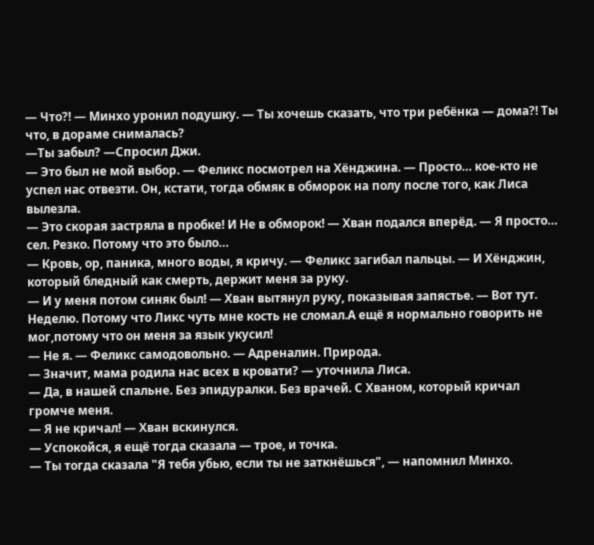— Что?! — Минхо уронил подушку. — Ты хочешь сказать, что три ребёнка — дома?! Ты что, в дораме снималась?
—Ты забыл? —Спросил Джи.
— Это был не мой выбор. — Феликс посмотрел на Хёнджина. — Просто… кое-кто не успел нас отвезти. Он, кстати, тогда обмяк в обморок на полу после того, как Лиса вылезла.
— Это скорая застряла в пробке! И Не в обморок! — Хван подался вперёд. — Я просто… сел. Резко. Потому что это было…
— Кровь, ор, паника, много воды, я кричу. — Феликс загибал пальцы. — И Хёнджин, который бледный как смерть, держит меня за руку.
— И у меня потом синяк был! — Хван вытянул руку, показывая запястье. — Вот тут. Неделю. Потому что Ликс чуть мне кость не сломал.А ещё я нормально говорить не мог,потому что он меня за язык укусил!
— Не я. — Феликс самодовольно. — Адреналин. Природа.
— Значит, мама родила нас всех в кровати? — уточнила Лиса.
— Да, в нашей спальне. Без эпидуралки. Без врачей. С Хваном, который кричал громче меня.
— Я не кричал! — Хван вскинулся.
— Успокойся, я ещё тогда сказала — трое, и точка.
— Ты тогда сказала "Я тебя убью, если ты не заткнёшься", — напомнил Минхо.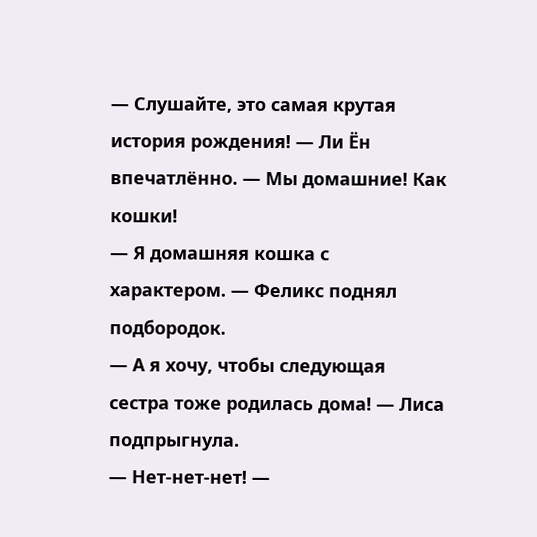— Слушайте, это самая крутая история рождения! — Ли Ён впечатлённо. — Мы домашние! Как кошки!
— Я домашняя кошка с характером. — Феликс поднял подбородок.
— А я хочу, чтобы следующая сестра тоже родилась дома! — Лиса подпрыгнула.
— Нет-нет-нет! —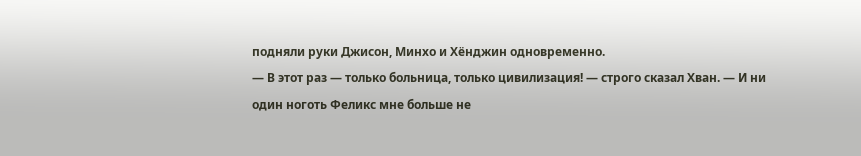подняли руки Джисон, Минхо и Хёнджин одновременно.
— В этот раз — только больница, только цивилизация! — строго сказал Хван. — И ни один ноготь Феликс мне больше не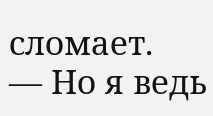сломает.
— Но я ведь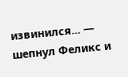извинился... — шепнул Феликс и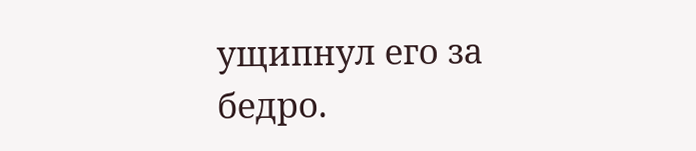ущипнул его за бедро.